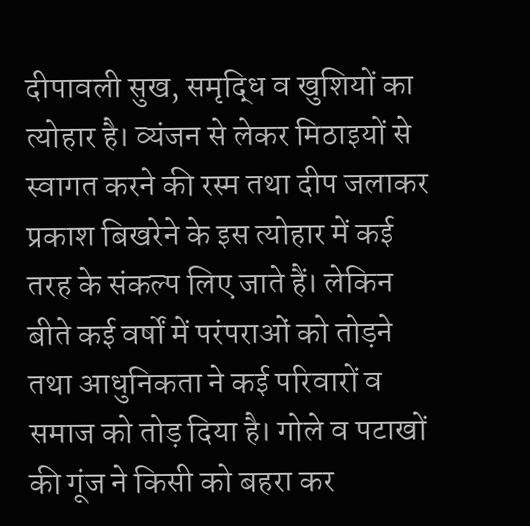दीपावली सुख, समृद्धि व खुशियों का त्योहार है। व्यंजन से लेकर मिठाइयों से स्वागत करने की रस्म तथा दीप जलाकर प्रकाश बिखरेने के इस त्योहार में कई तरह के संकल्प लिए जाते हैं। लेकिन बीते कई वर्षों में परंपराओं को तोड़ने तथा आधुनिकता ने कई परिवारों व समाज को तोड़ दिया है। गोले व पटाखों की गूंज ने किसी को बहरा कर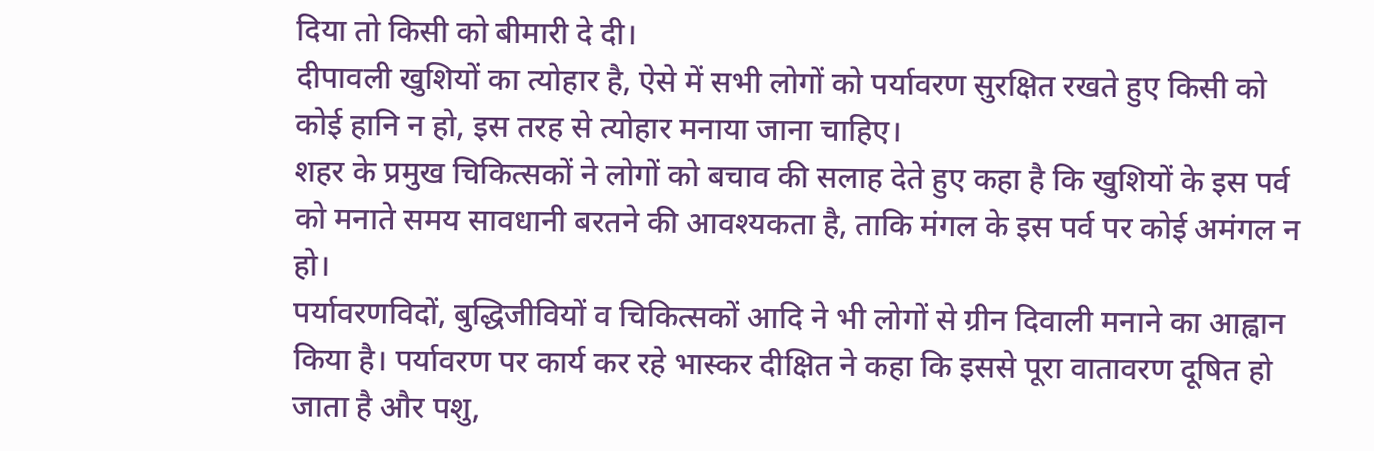दिया तो किसी को बीमारी दे दी।
दीपावली खुशियों का त्योहार है, ऐसे में सभी लोगों को पर्यावरण सुरक्षित रखते हुए किसी को कोई हानि न हो, इस तरह से त्योहार मनाया जाना चाहिए।
शहर के प्रमुख चिकित्सकों ने लोगों को बचाव की सलाह देते हुए कहा है कि खुशियों के इस पर्व को मनाते समय सावधानी बरतने की आवश्यकता है, ताकि मंगल के इस पर्व पर कोई अमंगल न हो।
पर्यावरणविदों, बुद्धिजीवियों व चिकित्सकों आदि ने भी लोगों से ग्रीन दिवाली मनाने का आह्वान किया है। पर्यावरण पर कार्य कर रहे भास्कर दीक्षित ने कहा कि इससे पूरा वातावरण दूषित हो जाता है और पशु,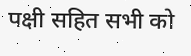पक्षी सहित सभी को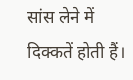सांस लेने में दिक्कतें होती हैं।